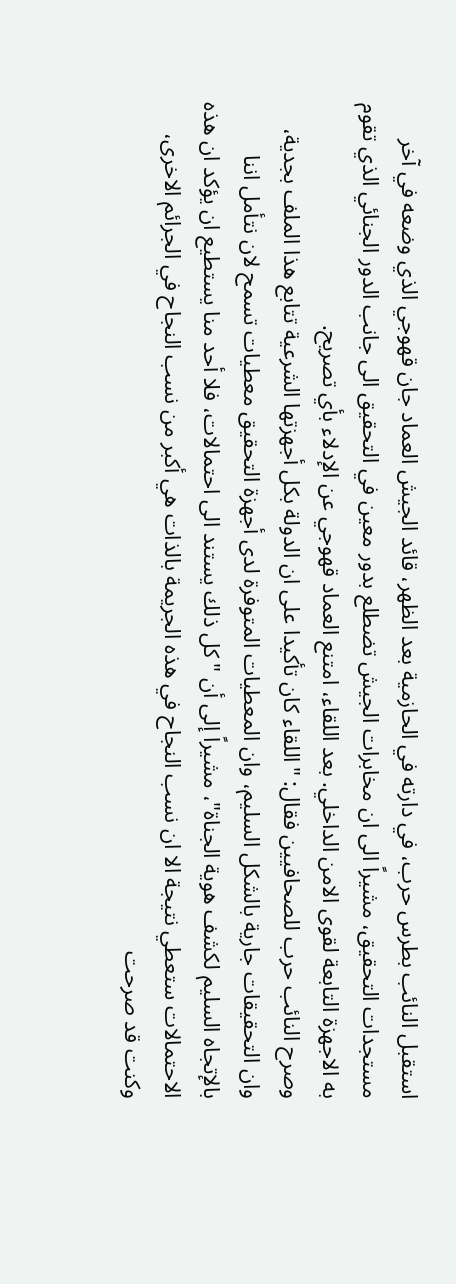استقبل النائب بطرس حرب، في دارته في الحازمية بعد الظهر، قائد الجيش العماد جان قهوجي الذي وضعه في آخر مستجدات التحقيق، مشيراً الى ان مخابرات الجيش تضطلع بدور معين في التحقيق الى جانب الدور الجنائي الذي تقوم به الاجهزة التابعة لقوى الامن الداخلي. بعد اللقاء، امتنع العماد قهوجي عن الإدلاء بأي تصريح.
وصرح النائب حرب للصحافيين فقال: "اللقاء كان تأكيدا على ان الدولة بكل أجهزتها الشرعية تتابع هذا الملف بجدية، وان التحقيقات جارية بالشكل السليم، وان المعطيات المتوفرة لدى أجهزة التحقيق معطيات تسمح لان نتأمل اننا بالإتجاه السليم لكشف هوية الجناة"، مشيراً إلى أن "كل ذلك يستند الى احتمالات، فلا أحد منا يستطيع ان يؤكد ان هذه الاحتمالات ستعطي نتيجة الا ان نسب النجاح في هذه الجريمة بالذات هي أكبر من نسب النجاح في الجرائم الاخرى، وكنت قد صرحت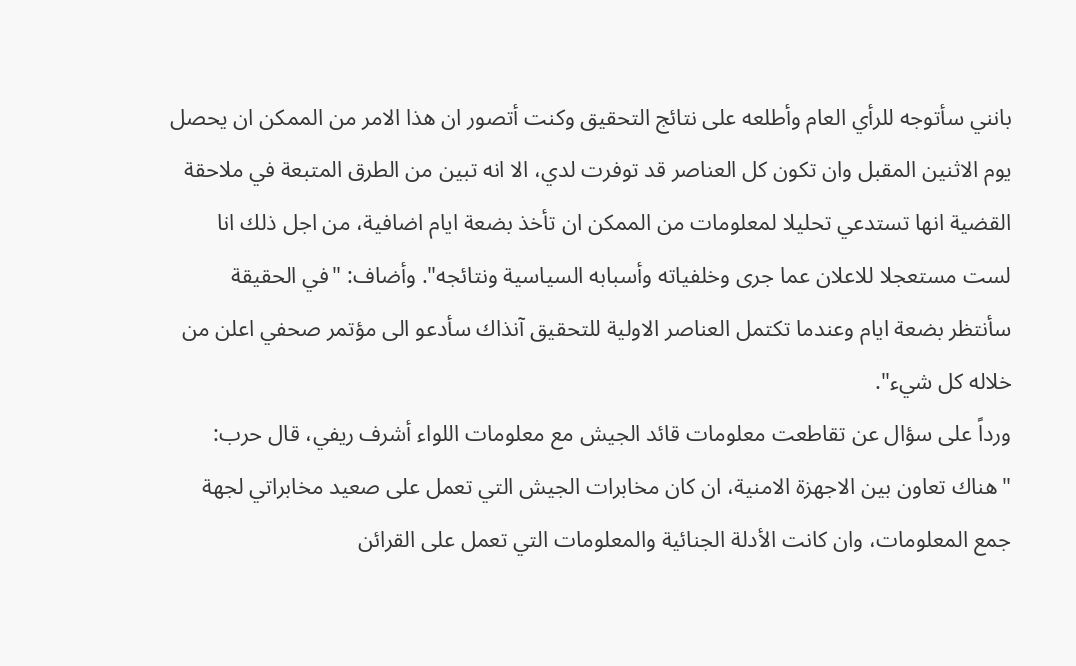بانني سأتوجه للرأي العام وأطلعه على نتائج التحقيق وكنت أتصور ان هذا الامر من الممكن ان يحصل يوم الاثنين المقبل وان تكون كل العناصر قد توفرت لدي، الا انه تبين من الطرق المتبعة في ملاحقة القضية انها تستدعي تحليلا لمعلومات من الممكن ان تأخذ بضعة ايام اضافية، من اجل ذلك انا لست مستعجلا للاعلان عما جرى وخلفياته وأسبابه السياسية ونتائجه". وأضاف: "في الحقيقة سأنتظر بضعة ايام وعندما تكتمل العناصر الاولية للتحقيق آنذاك سأدعو الى مؤتمر صحفي اعلن من خلاله كل شيء".
ورداً على سؤال عن تقاطعت معلومات قائد الجيش مع معلومات اللواء أشرف ريفي، قال حرب: "هناك تعاون بين الاجهزة الامنية، ان كان مخابرات الجيش التي تعمل على صعيد مخابراتي لجهة جمع المعلومات، وان كانت الأدلة الجنائية والمعلومات التي تعمل على القرائن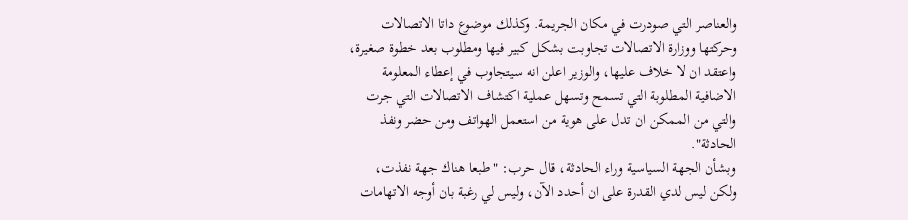والعناصر التي صودرت في مكان الجريمة. وكذلك موضوع داتا الاتصالات وحركتها ووزارة الاتصالات تجاوبت بشكل كبير فيها ومطلوب بعد خطوة صغيرة، واعتقد ان لا خلاف عليها، والوزير اعلن انه سيتجاوب في إعطاء المعلومة الاضافية المطلوبة التي تسمح وتسهل عملية اكتشاف الاتصالات التي جرت والتي من الممكن ان تدل على هوية من استعمل الهواتف ومن حضر ونفذ الحادثة".
وبشأن الجهة السياسية وراء الحادثة، قال حرب: "طبعا هناك جهة نفذت، ولكن ليس لدي القدرة على ان أحدد الآن، وليس لي رغبة بان أوجه الاتهامات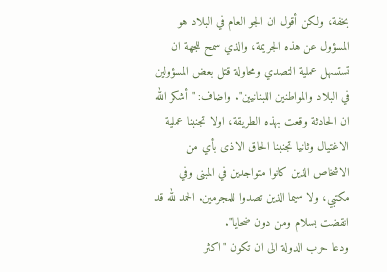بخفة، ولكن أقول ان الجو العام في البلاد هو المسؤول عن هذه الجريمة، والذي سمح للجهة ان تستسهل عملية التصدي ومحاولة قتل بعض المسؤولين في البلاد والمواطنين اللبنانيين". واضاف: "أشكر الله ان الحادثة وقعت بهذه الطريقة، اولا تجنبنا عملية الاغتيال وثانيا تجنبنا الحاق الاذى بأي من الاشخاص الذين كانوا متواجدين في المبنى وفي مكتبي، ولا سيما الذين تصدوا للمجرمين. الحمد لله قد انقضت بسلام ومن دون ضحايا".
ودعا حرب الدولة الى ان تكون "اكثر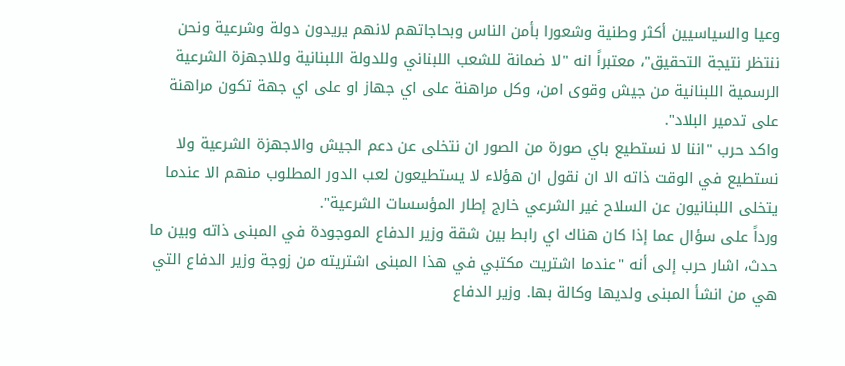وعيا والسياسيين أكثر وطنية وشعورا بأمن الناس وبحاجاتهم لانهم يريدون دولة وشرعية ونحن ننتظر نتيجة التحقيق"، معتبراً انه "لا ضمانة للشعب اللبناني وللدولة اللبنانية وللاجهزة الشرعية الرسمية اللبنانية من جيش وقوى امن، وكل مراهنة على اي جهاز او على اي جهة تكون مراهنة على تدمير البلاد".
واكد حرب "اننا لا نستطيع باي صورة من الصور ان نتخلى عن دعم الجيش والاجهزة الشرعية ولا نستطيع في الوقت ذاته الا ان نقول ان هؤلاء لا يستطيعون لعب الدور المطلوب منهم الا عندما يتخلى اللبنانيون عن السلاح غير الشرعي خارج إطار المؤسسات الشرعية".
ورداً على سؤال عما إذا كان هناك اي رابط بين شقة وزير الدفاع الموجودة في المبنى ذاته وبين ما حدث، اشار حرب إلى أنه "عندما اشتريت مكتبي في هذا المبنى اشتريته من زوجة وزير الدفاع التي هي من انشأ المبنى ولديها وكالة بها. وزير الدفاع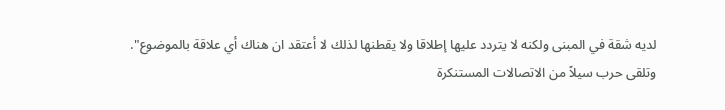لديه شقة في المبنى ولكنه لا يتردد عليها إطلاقا ولا يقطنها لذلك لا أعتقد ان هناك أي علاقة بالموضوع".
وتلقى حرب سيلاً من الاتصالات المستنكرة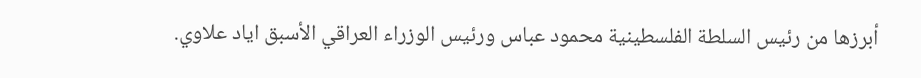أبرزها من رئيس السلطة الفلسطينية محمود عباس ورئيس الوزراء العراقي الأسبق اياد علاوي.